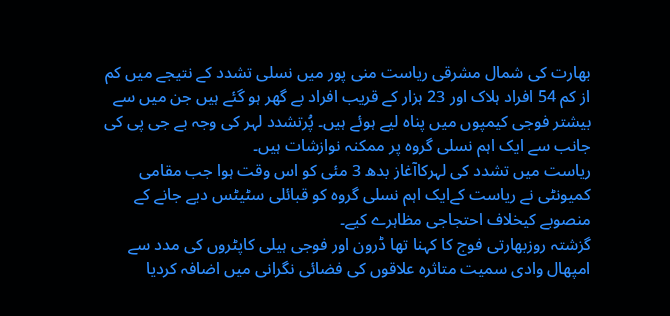بھارت کی شمال مشرقی ریاست منی پور میں نسلی تشدد کے نتیجے میں کم از کم 54 افراد ہلاک اور 23 ہزار کے قریب افراد بے گھر ہو گئے ہیں جن میں سے بیشتر فوجی کیمپوں میں پناہ لیے ہوئے ہیں۔ پُرتشدد لہر کی وجہ بے جی پی کی جانب سے ایک اہم نسلی گروہ پر ممکنہ نوازشات ہیں۔
ریاست میں تشدد کی لہرکاآغاز بدھ 3 مئی کو اس وقت ہوا جب مقامی کمیونٹی نے ریاست کےایک اہم نسلی گروہ کو قبائلی سٹیٹس دیے جانے کے منصوبے کیخلاف احتجاجی مظاہرے کیے۔
گزشتہ روزبھارتی فوج کا کہنا تھا ڈرون اور فوجی ہیلی کاپٹروں کی مدد سے امپھال وادی سمیت متاثرہ علاقوں کی فضائی نگرانی میں اضافہ کردیا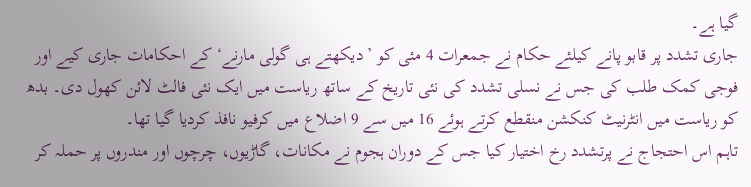گیا ہے۔
جاری تشدد پر قابو پانے کیلئے حکام نے جمعرات 4 مئی کو ’دیکھتے ہی گولی مارنے‘ کے احکامات جاری کیے اور فوجی کمک طلب کی جس نے نسلی تشدد کی نئی تاریخ کے ساتھ ریاست میں ایک نئی فالٹ لائن کھول دی۔ بدھ کو ریاست میں انٹرنیٹ کنکشن منقطع کرتے ہوئے 16 میں سے 9 اضلاع میں کرفیو نافذ کردیا گیا تھا۔
تاہم اس احتجاج نے پرتشدد رخ اختیار کیا جس کے دوران ہجوم نے مکانات، گاڑیوں، چرچوں اور مندروں پر حملہ کر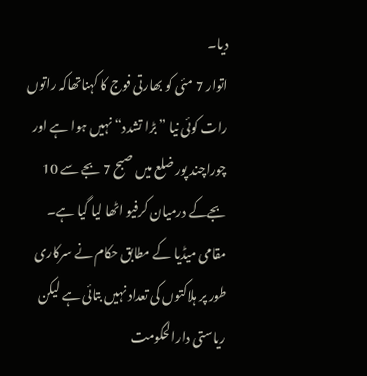دیا۔
اتوار 7 مئی کو بھارتی فوج کا کہناتھاکہ راتوں رات کوئی نیا ”بڑا تشدد“ نہیں ہوا ہے اور چوراچند پور ضلع میں صبح 7 بجے سے 10 بجےکے درمیان کرفیو اٹھا لیا گیا ہے۔
مقامی میڈیا کے مطابق حکام نے سرکاری طور پر ہلاکتوں کی تعداد نہیں بتائی ہے لیکن ریاستی دارالحکومت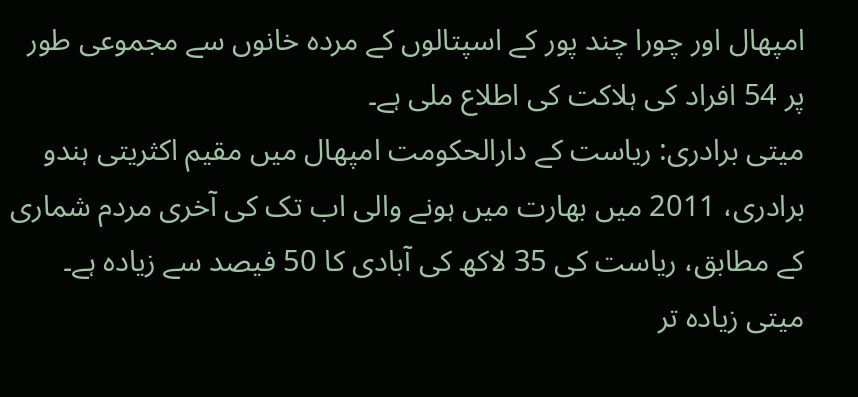امپھال اور چورا چند پور کے اسپتالوں کے مردہ خانوں سے مجموعی طور پر 54 افراد کی ہلاکت کی اطلاع ملی ہے۔
میتی برادری: ریاست کے دارالحکومت امپھال میں مقیم اکثریتی ہندو برادری، 2011 میں بھارت میں ہونے والی اب تک کی آخری مردم شماری کے مطابق، ریاست کی 35 لاکھ کی آبادی کا 50 فیصد سے زیادہ ہے۔
میتی زیادہ تر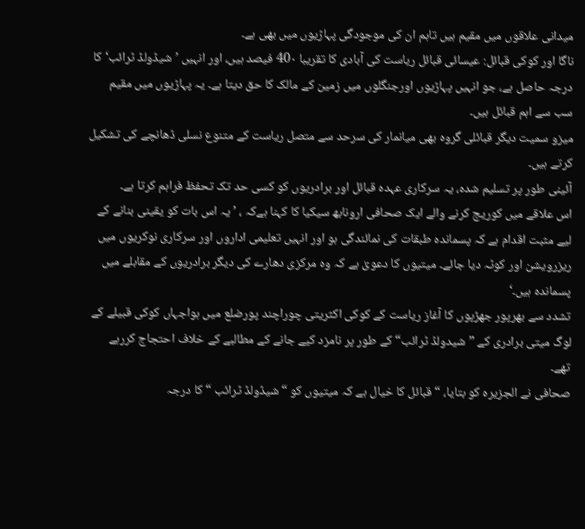میدانی علاقوں میں مقیم ہیں تاہم ان کی موجودگی پہاڑیوں میں بھی ہے۔
ناگا اور کوکی قبائل: عیسائی قبائل ریاست کی آبادی کا تقریبا 40۰ فیصد ہیں، اور انہیں ’شیڈولڈ ٹرائب‘ کا درجہ حاصل ہے، جو انہیں پہاڑیوں اورجنگلوں میں زمین کے مالک کا حق دیتا ہے۔ یہ پہاڑیوں میں مقیم سب سے اہم قبائل ہیں۔
میزو سمیت دیگر قبائلی گروہ بھی میانمار کی سرحد سے متصل ریاست کے متنوع نسلی ڈھانچے کی تشکیل کرتے ہیں۔
آئینی طور پر تسلیم شدہ، یہ سرکاری عہدہ قبائل اور برادریوں کو کسی حد تک تحفظ فراہم کرتا ہے۔
اس علاقے میں کوریج کرنے والے ایک صحافی ارونابھ سیکیا کا کہنا ہےکہ ، ’یہ اس بات کو یقینی بنانے کے لیے مثبت اقدام ہے کہ پسماندہ طبقات کی نمائندگی ہو اور انہیں تعلیمی اداروں اور سرکاری نوکریوں میں ریزرویشن اور کوٹہ دیا جائے۔ میتیوں کا دعویٰ ہے کہ وہ مرکزی دھارے کی دیگر برادریوں کے مقابلے میں پسماندہ ہیں۔‘
تشدد سے بھرپور جھڑپوں کا آغاز ریاست کے کوکی اکثریتی چوراچند پورضلع میں ہواجہاں کوکی قبیلے کے لوگ میتی برادری کے ”شیدولڈ ٹرائب“ کے طور پر نامزد کیے جانے کے مطالبے کے خلاف احتجاج کررہے تھے۔
صحافی نے الجزیرہ کو بتایا، “قبائل کا خیال ہے کہ میتیوں کو “شیڈولڈ ٹرائب “ کا درجہ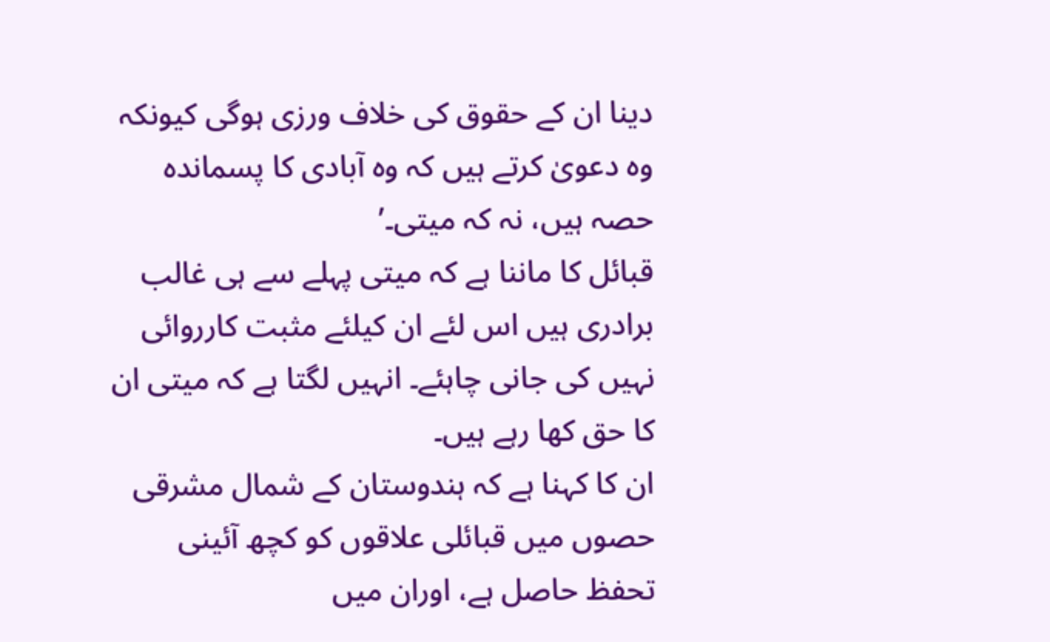دینا ان کے حقوق کی خلاف ورزی ہوگی کیونکہ وہ دعویٰ کرتے ہیں کہ وہ آبادی کا پسماندہ حصہ ہیں، نہ کہ میتی۔’
قبائل کا ماننا ہے کہ میتی پہلے سے ہی غالب برادری ہیں اس لئے ان کیلئے مثبت کارروائی نہیں کی جانی چاہئے۔ انہیں لگتا ہے کہ میتی ان کا حق کھا رہے ہیں۔
ان کا کہنا ہے کہ ہندوستان کے شمال مشرقی حصوں میں قبائلی علاقوں کو کچھ آئینی تحفظ حاصل ہے، اوران میں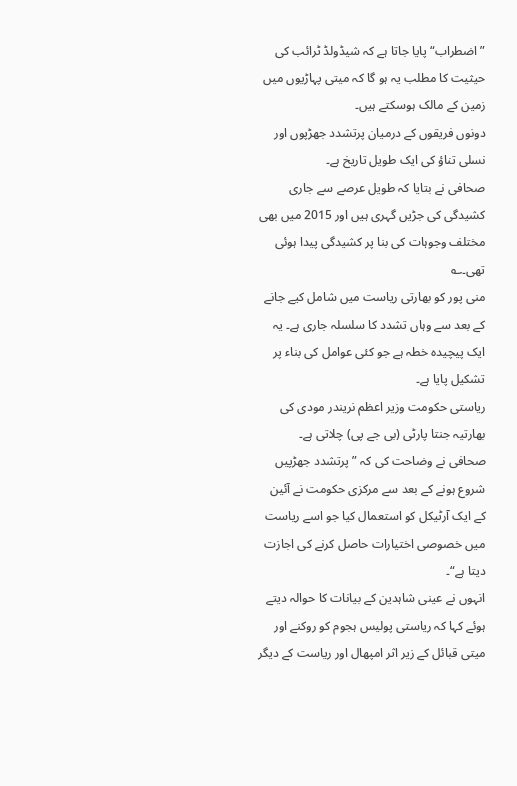”اضطراب“ پایا جاتا ہے کہ شیڈولڈ ٹرائب کی حیثیت کا مطلب یہ ہو گا کہ میتی پہاڑیوں میں زمین کے مالک ہوسکتے ہیں۔
دونوں فریقوں کے درمیان پرتشدد جھڑپوں اور نسلی تناؤ کی ایک طویل تاریخ ہے۔
صحافی نے بتایا کہ طویل عرصے سے جاری کشیدگی کی جڑیں گہری ہیں اور 2015 میں بھی مختلف وجوہات کی بنا پر کشیدگی پیدا ہوئی تھی۔؎
منی پور کو بھارتی ریاست میں شامل کیے جانے کے بعد سے وہاں تشدد کا سلسلہ جاری ہے۔ یہ ایک پیچیدہ خطہ ہے جو کئی عوامل کی بناء پر تشکیل پایا ہے۔
ریاستی حکومت وزیر اعظم نریندر مودی کی بھارتیہ جنتا پارٹی (بی جے پی) چلاتی ہے۔
صحافی نے وضاحت کی کہ ”پرتشدد جھڑپیں شروع ہونے کے بعد سے مرکزی حکومت نے آئین کے ایک آرٹیکل کو استعمال کیا جو اسے ریاست میں خصوصی اختیارات حاصل کرنے کی اجازت دیتا ہے“۔
انہوں نے عینی شاہدین کے بیانات کا حوالہ دیتے ہوئے کہا کہ ریاستی پولیس ہجوم کو روکنے اور میتی قبائل کے زیر اثر امپھال اور ریاست کے دیگر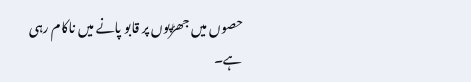حصوں میں جھڑپوں پر قابو پانے میں ناکام رہی ہے۔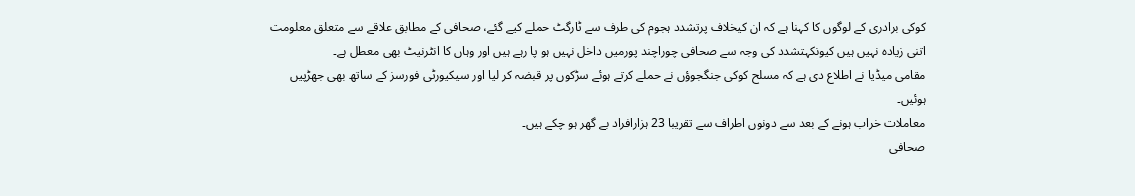کوکی برادری کے لوگوں کا کہنا ہے کہ ان کیخلاف پرتشدد ہجوم کی طرف سے ٹارگٹ حملے کیے گئے، صحافی کے مطابق علاقے سے متعلق معلومت اتنی زیادہ نہیں ہیں کیونکہتشدد کی وجہ سے صحافی چوراچند پورمیں داخل نہیں ہو پا رہے ہیں اور وہاں کا انٹرنیٹ بھی معطل ہے۔
مقامی میڈیا نے اطلاع دی ہے کہ مسلح کوکی جنگجوؤں نے حملے کرتے ہوئے سڑکوں پر قبضہ کر لیا اور سیکیورٹی فورسز کے ساتھ بھی جھڑپیں ہوئیں۔
معاملات خراب ہونے کے بعد سے دونوں اطراف سے تقریبا 23 ہزارافراد بے گھر ہو چکے ہیں۔
صحافی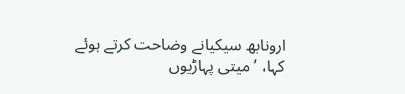ارونابھ سیکیانے وضاحت کرتے ہوئے کہا، ’میتی پہاڑیوں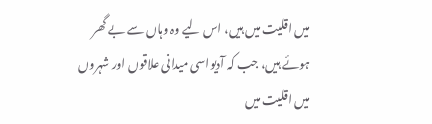میں اقلیت میں ہیں، اس لیے وہ وہاں سے بے گھر ہوئے ہیں، جب کہ آدیواسی میدانی علاقوں اور شہروں میں اقلیت میں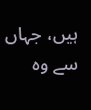ہیں، جہاں سے وہ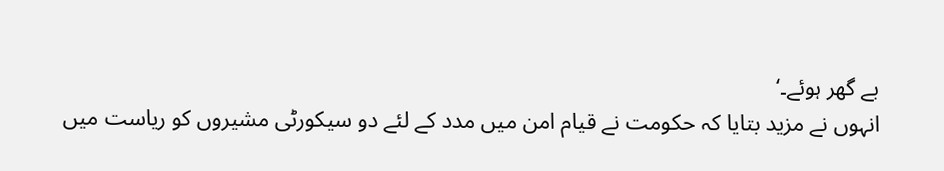بے گھر ہوئے۔‘
انہوں نے مزید بتایا کہ حکومت نے قیام امن میں مدد کے لئے دو سیکورٹی مشیروں کو ریاست میں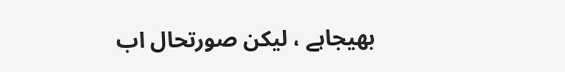بھیجاہے ، لیکن صورتحال اب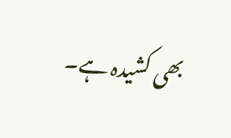بھی کشیدہ ہے۔